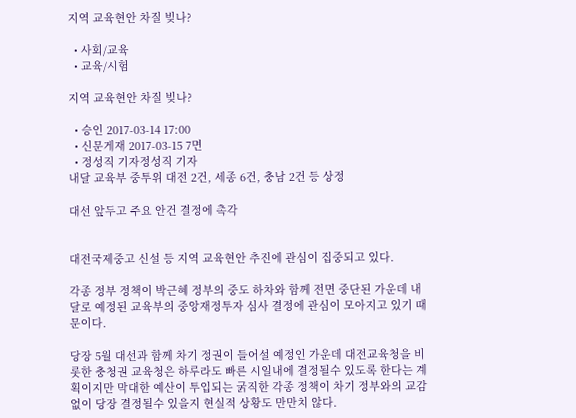지역 교육현안 차질 빚나?

  • 사회/교육
  • 교육/시험

지역 교육현안 차질 빚나?

  • 승인 2017-03-14 17:00
  • 신문게재 2017-03-15 7면
  • 정성직 기자정성직 기자
내달 교육부 중투위 대전 2건, 세종 6건, 충남 2건 등 상정

대선 앞두고 주요 안건 결정에 촉각


대전국제중고 신설 등 지역 교육현안 추진에 관심이 집중되고 있다.

각종 정부 정책이 박근혜 정부의 중도 하차와 함께 전면 중단된 가운데 내달로 예정된 교육부의 중앙재정투자 심사 결정에 관심이 모아지고 있기 때문이다.

당장 5월 대선과 함께 차기 정권이 들어설 예정인 가운데 대전교육청을 비롯한 충청권 교육청은 하루라도 빠른 시일내에 결정될수 있도록 한다는 계획이지만 막대한 예산이 투입되는 굵직한 각종 정책이 차기 정부와의 교감없이 당장 결정될수 있을지 현실적 상황도 만만치 않다.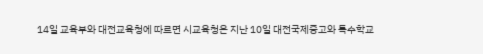14일 교육부와 대전교육청에 따르면 시교육청은 지난 10일 대전국제중고와 특수학교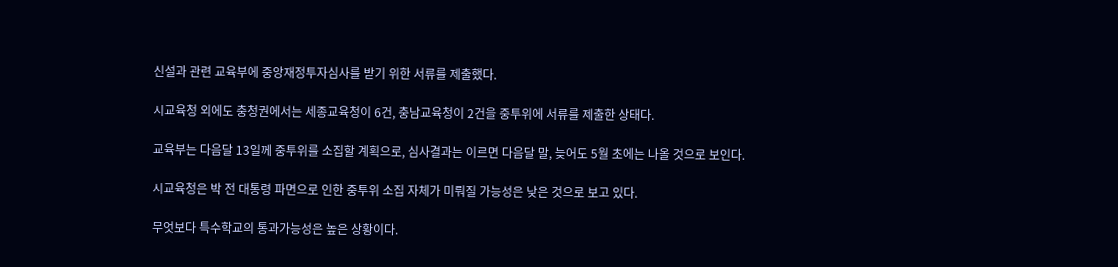신설과 관련 교육부에 중앙재정투자심사를 받기 위한 서류를 제출했다.

시교육청 외에도 충청권에서는 세종교육청이 6건, 충남교육청이 2건을 중투위에 서류를 제출한 상태다.

교육부는 다음달 13일께 중투위를 소집할 계획으로, 심사결과는 이르면 다음달 말, 늦어도 5월 초에는 나올 것으로 보인다.

시교육청은 박 전 대통령 파면으로 인한 중투위 소집 자체가 미뤄질 가능성은 낮은 것으로 보고 있다.

무엇보다 특수학교의 통과가능성은 높은 상황이다.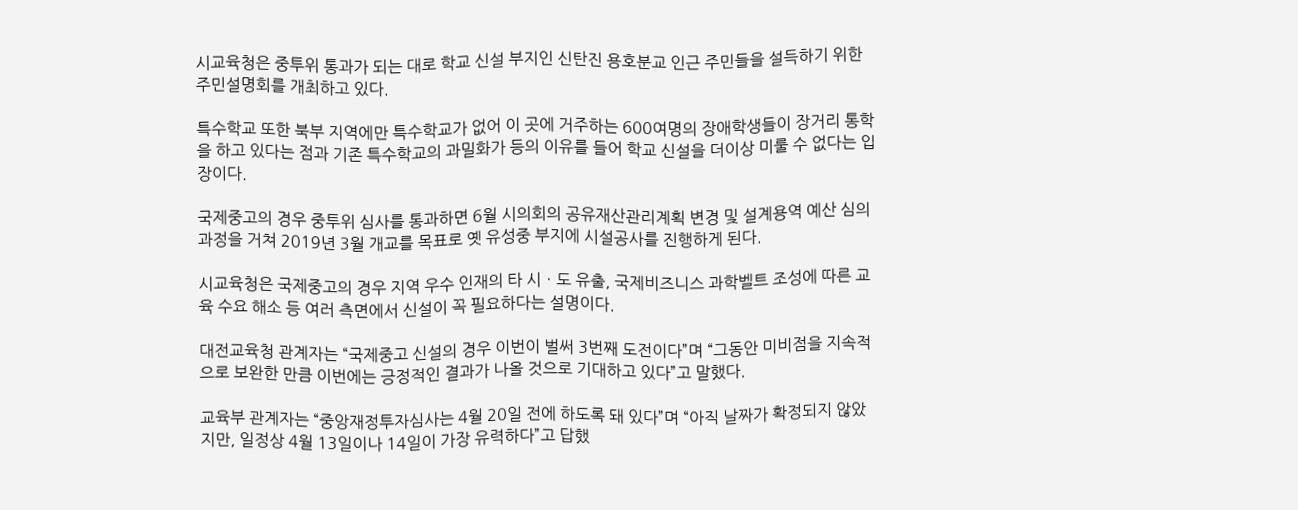시교육청은 중투위 통과가 되는 대로 학교 신설 부지인 신탄진 용호분교 인근 주민들을 설득하기 위한 주민설명회를 개최하고 있다.

특수학교 또한 북부 지역에만 특수학교가 없어 이 곳에 거주하는 600여명의 장애학생들이 장거리 통학을 하고 있다는 점과 기존 특수학교의 과밀화가 등의 이유를 들어 학교 신설을 더이상 미룰 수 없다는 입장이다.

국제중고의 경우 중투위 심사를 통과하면 6월 시의회의 공유재산관리계획 변경 및 설계용역 예산 심의 과정을 거쳐 2019년 3월 개교를 목표로 옛 유성중 부지에 시설공사를 진행하게 된다.

시교육청은 국제중고의 경우 지역 우수 인재의 타 시ㆍ도 유출, 국제비즈니스 과학벨트 조성에 따른 교육 수요 해소 등 여러 측면에서 신설이 꼭 필요하다는 설명이다.

대전교육청 관계자는 “국제중고 신설의 경우 이번이 벌써 3번째 도전이다”며 “그동안 미비점을 지속적으로 보완한 만큼 이번에는 긍정적인 결과가 나올 것으로 기대하고 있다”고 말했다.

교육부 관계자는 “중앙재정투자심사는 4월 20일 전에 하도록 돼 있다”며 “아직 날짜가 확정되지 않았지만, 일정상 4월 13일이나 14일이 가장 유력하다”고 답했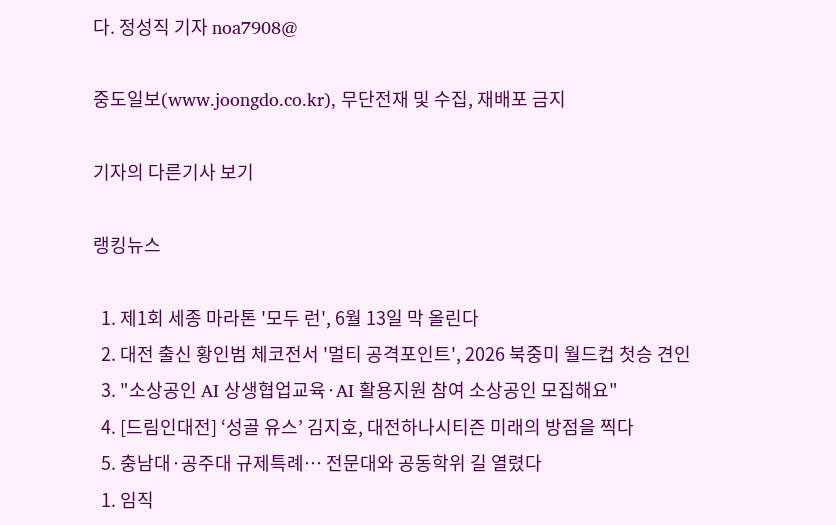다. 정성직 기자 noa7908@

중도일보(www.joongdo.co.kr), 무단전재 및 수집, 재배포 금지

기자의 다른기사 보기

랭킹뉴스

  1. 제1회 세종 마라톤 '모두 런', 6월 13일 막 올린다
  2. 대전 출신 황인범 체코전서 '멀티 공격포인트', 2026 북중미 월드컵 첫승 견인
  3. "소상공인 AI 상생협업교육·AI 활용지원 참여 소상공인 모집해요"
  4. [드림인대전] ‘성골 유스’ 김지호, 대전하나시티즌 미래의 방점을 찍다
  5. 충남대·공주대 규제특례… 전문대와 공동학위 길 열렸다
  1. 임직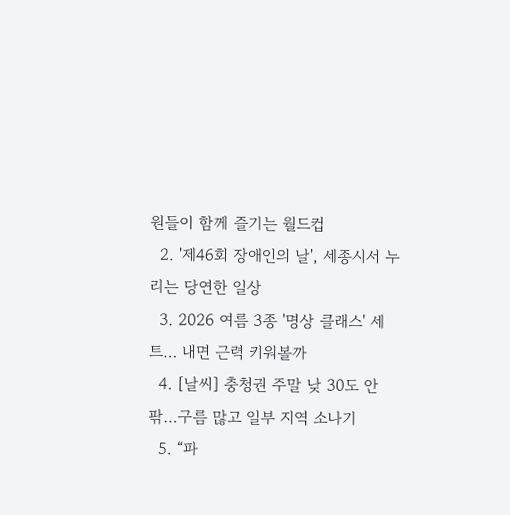원들이 함께 즐기는 월드컵
  2. '제46회 장애인의 날', 세종시서 누리는 당연한 일상
  3. 2026 여름 3종 '명상 클래스' 세트… 내면 근력 키워볼까
  4. [날씨] 충청권 주말 낮 30도 안팎…구름 많고 일부 지역 소나기
  5. “파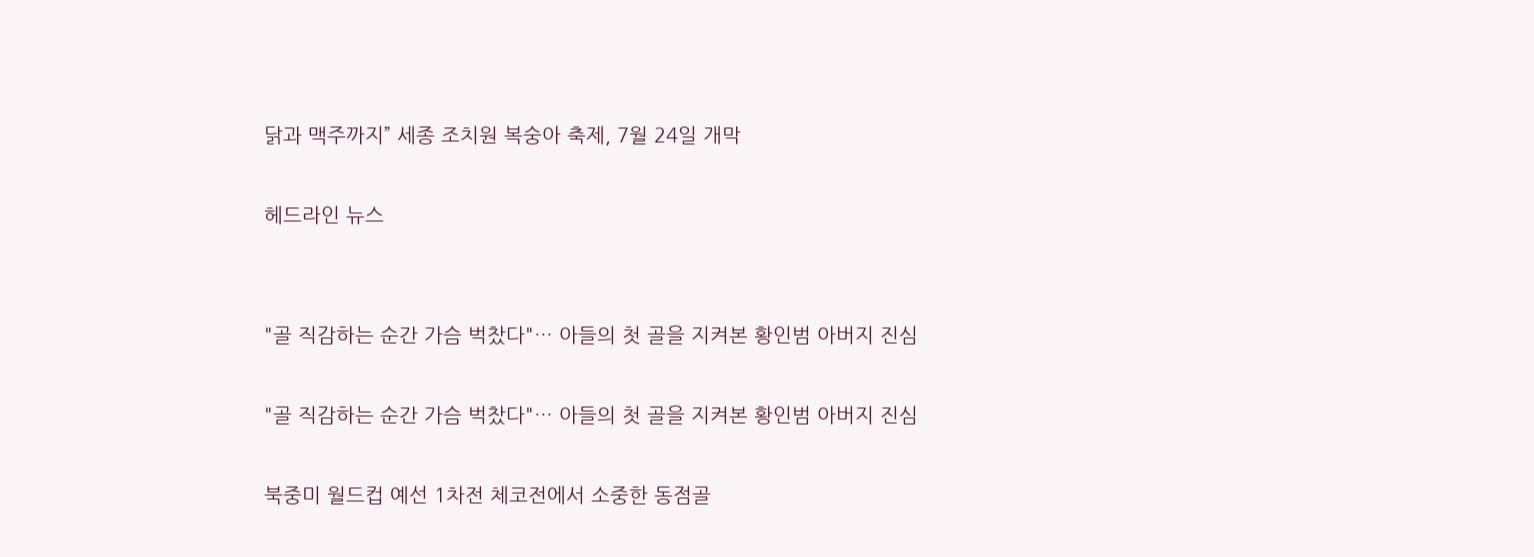닭과 맥주까지” 세종 조치원 복숭아 축제, 7월 24일 개막

헤드라인 뉴스


"골 직감하는 순간 가슴 벅찼다"… 아들의 첫 골을 지켜본 황인범 아버지 진심

"골 직감하는 순간 가슴 벅찼다"… 아들의 첫 골을 지켜본 황인범 아버지 진심

북중미 월드컵 예선 1차전 체코전에서 소중한 동점골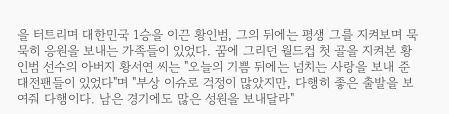을 터트리며 대한민국 1승을 이끈 황인범, 그의 뒤에는 평생 그를 지켜보며 묵묵히 응원을 보내는 가족들이 있었다. 꿈에 그리던 월드컵 첫 골을 지켜본 황인범 선수의 아버지 황서연 씨는 "오늘의 기쁨 뒤에는 넘치는 사랑을 보내 준 대전팬들이 있었다"며 "부상 이슈로 걱정이 많았지만, 다행히 좋은 출발을 보여줘 다행이다. 남은 경기에도 많은 성원을 보내달라"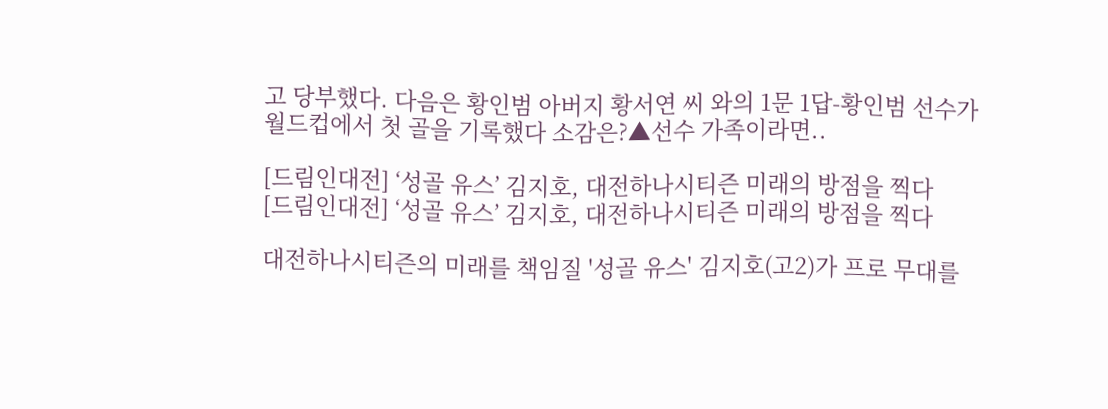고 당부했다. 다음은 황인범 아버지 황서연 씨 와의 1문 1답-황인범 선수가 월드컵에서 첫 골을 기록했다 소감은?▲선수 가족이라면..

[드림인대전] ‘성골 유스’ 김지호, 대전하나시티즌 미래의 방점을 찍다
[드림인대전] ‘성골 유스’ 김지호, 대전하나시티즌 미래의 방점을 찍다

대전하나시티즌의 미래를 책임질 '성골 유스' 김지호(고2)가 프로 무대를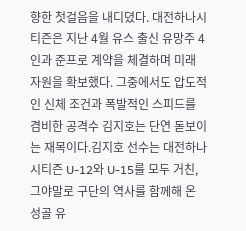향한 첫걸음을 내디뎠다. 대전하나시티즌은 지난 4월 유스 출신 유망주 4인과 준프로 계약을 체결하며 미래 자원을 확보했다. 그중에서도 압도적인 신체 조건과 폭발적인 스피드를 겸비한 공격수 김지호는 단연 돋보이는 재목이다.김지호 선수는 대전하나시티즌 U-12와 U-15를 모두 거친, 그야말로 구단의 역사를 함께해 온 성골 유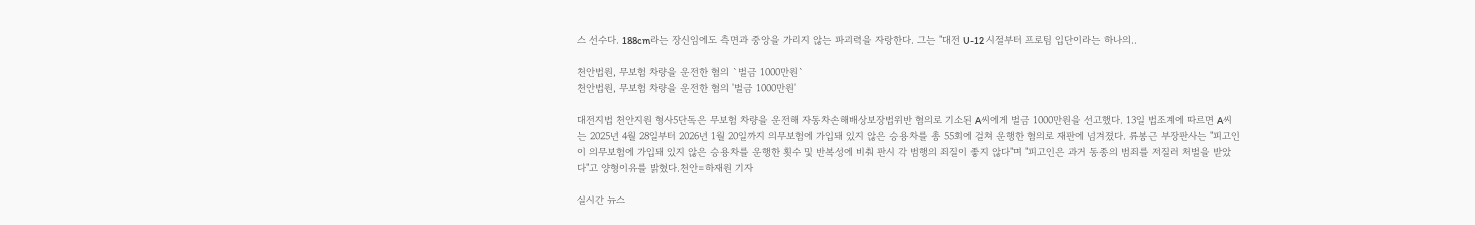스 선수다. 188cm라는 장신임에도 측면과 중앙을 가리지 않는 파괴력을 자랑한다. 그는 "대전 U-12 시절부터 프로팀 입단이라는 하나의..

천안법원, 무보험 차량을 운전한 혐의 `벌금 1000만원`
천안법원, 무보험 차량을 운전한 혐의 '벌금 1000만원'

대전지법 천안지원 형사5단독은 무보험 차량을 운전해 자동차손해배상보장법위반 혐의로 기소된 A씨에게 벌금 1000만원을 선고했다. 13일 법조계에 따르면 A씨는 2025년 4월 28일부터 2026년 1월 20일까지 의무보험에 가입돼 있지 않은 승용차를 총 55회에 걸쳐 운행한 혐의로 재판에 넘겨졌다. 류봉근 부장판사는 "피고인이 의무보험에 가입돼 있지 않은 승용차를 운행한 횟수 및 반복성에 비춰 판시 각 범행의 죄질이 좋지 않다"며 "피고인은 과거 동종의 범죄를 저질러 처벌을 받았다"고 양형이유를 밝혔다.천안=하재원 기자

실시간 뉴스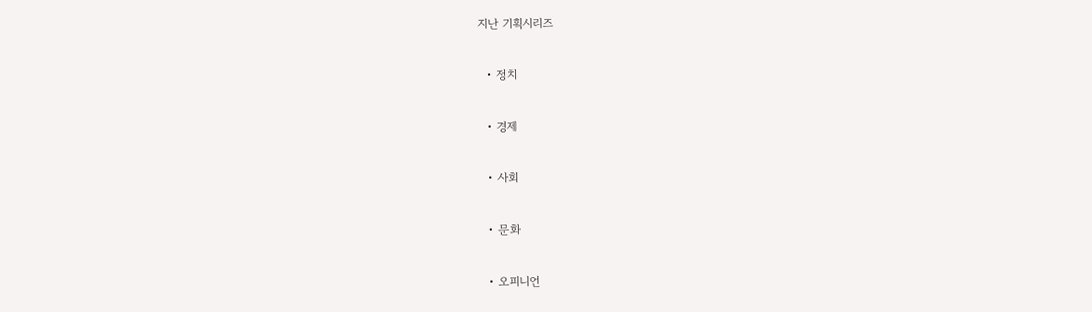지난 기획시리즈

  • 정치

  • 경제

  • 사회

  • 문화

  • 오피니언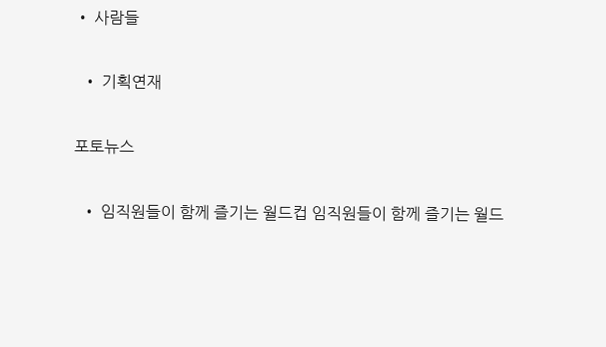• 사람들

  • 기획연재

포토뉴스

  • 임직원들이 함께 즐기는 월드컵 임직원들이 함께 즐기는 월드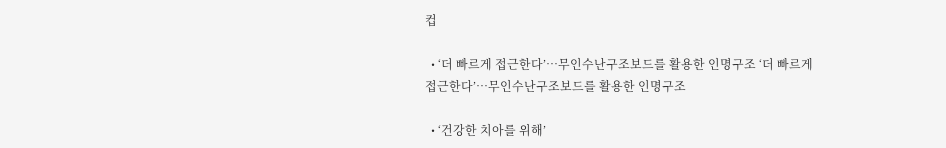컵

  • ‘더 빠르게 접근한다’…무인수난구조보드를 활용한 인명구조 ‘더 빠르게 접근한다’…무인수난구조보드를 활용한 인명구조

  • ‘건강한 치아를 위해’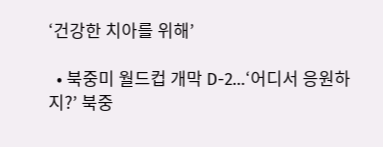‘건강한 치아를 위해’

  • 북중미 월드컵 개막 D-2…‘어디서 응원하지?’ 북중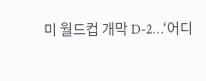미 월드컵 개막 D-2…‘어디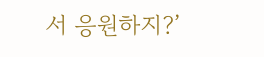서 응원하지?’